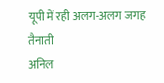यूपी में रही अलग-अलग जगह तैनाती
अनिल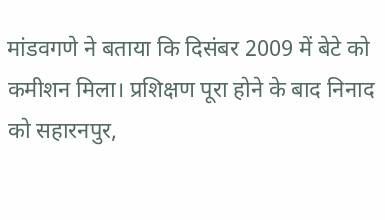मांडवगणे ने बताया कि दिसंबर 2009 में बेटे को कमीशन मिला। प्रशिक्षण पूरा होने के बाद निनाद को सहारनपुर,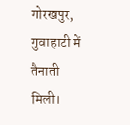गोरखपुर, गुवाहाटी में तैनाती मिली।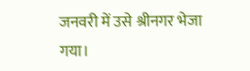जनवरी में उसे श्रीनगर भेजा गया।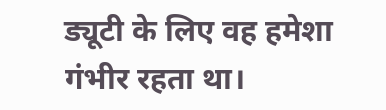ड्यूटी के लिए वह हमेशा गंभीर रहता था।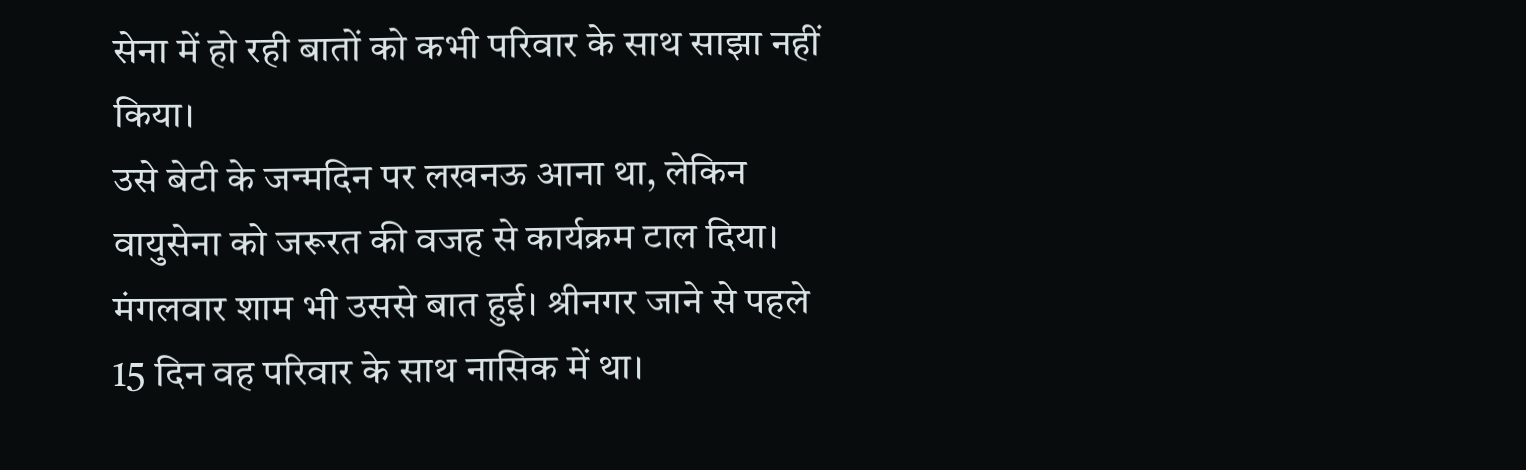सेना में हो रही बातों को कभी परिवार के साथ साझा नहीं किया।
उसे बेटी के जन्मदिन पर लखनऊ आना था, लेकिन वायुसेना को जरूरत की वजह से कार्यक्रम टाल दिया। मंगलवार शाम भी उससे बात हुई। श्रीनगर जाने से पहले 15 दिन वह परिवार के साथ नासिक में था।